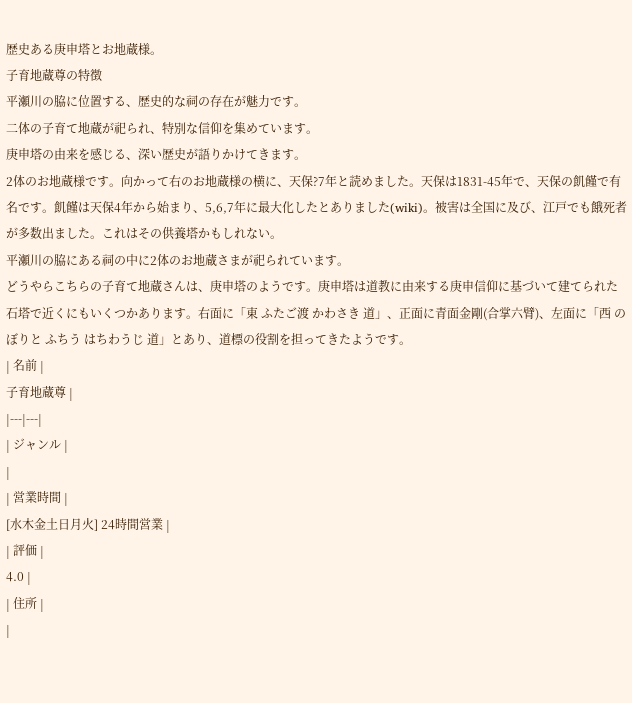歴史ある庚申塔とお地蔵様。
子育地蔵尊の特徴
平瀬川の脇に位置する、歴史的な祠の存在が魅力です。
二体の子育て地蔵が祀られ、特別な信仰を集めています。
庚申塔の由来を感じる、深い歴史が語りかけてきます。
2体のお地蔵様です。向かって右のお地蔵様の横に、天保?7年と読めました。天保は1831-45年で、天保の飢饉で有名です。飢饉は天保4年から始まり、5,6,7年に最大化したとありました(wiki)。被害は全国に及び、江戸でも餓死者が多数出ました。これはその供養塔かもしれない。
平瀬川の脇にある祠の中に2体のお地蔵さまが祀られています。
どうやらこちらの子育て地蔵さんは、庚申塔のようです。庚申塔は道教に由来する庚申信仰に基づいて建てられた石塔で近くにもいくつかあります。右面に「東 ふたご渡 かわさき 道」、正面に青面金剛(合掌六臂)、左面に「西 のぼりと ふちう はちわうじ 道」とあり、道標の役割を担ってきたようです。
| 名前 |
子育地蔵尊 |
|---|---|
| ジャンル |
|
| 営業時間 |
[水木金土日月火] 24時間営業 |
| 評価 |
4.0 |
| 住所 |
|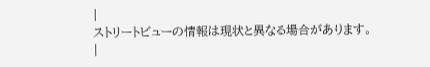|
ストリートビューの情報は現状と異なる場合があります。
|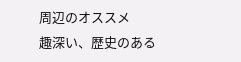周辺のオススメ
趣深い、歴史のある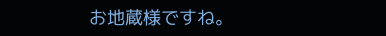お地蔵様ですね。